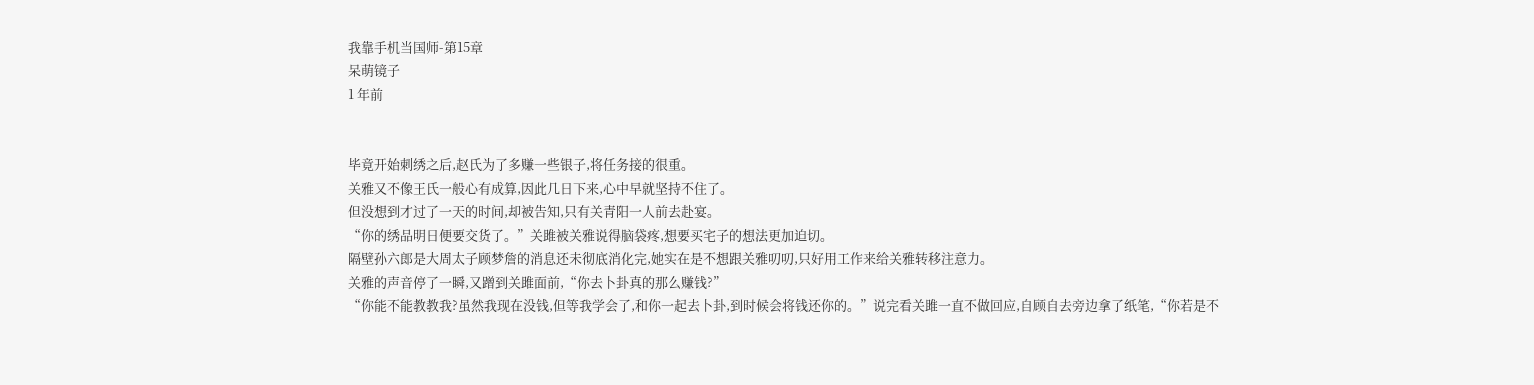我靠手机当国师-第15章
呆萌镜子
1 年前


毕竟开始刺绣之后,赵氏为了多赚一些银子,将任务接的很重。
关雅又不像王氏一般心有成算,因此几日下来,心中早就坚持不住了。
但没想到才过了一天的时间,却被告知,只有关青阳一人前去赴宴。
“你的绣品明日便要交货了。”关雎被关雅说得脑袋疼,想要买宅子的想法更加迫切。
隔壁孙六郎是大周太子顾梦詹的消息还未彻底消化完,她实在是不想跟关雅叨叨,只好用工作来给关雅转移注意力。
关雅的声音停了一瞬,又蹭到关雎面前,“你去卜卦真的那么赚钱?”
“你能不能教教我?虽然我现在没钱,但等我学会了,和你一起去卜卦,到时候会将钱还你的。”说完看关雎一直不做回应,自顾自去旁边拿了纸笔,“你若是不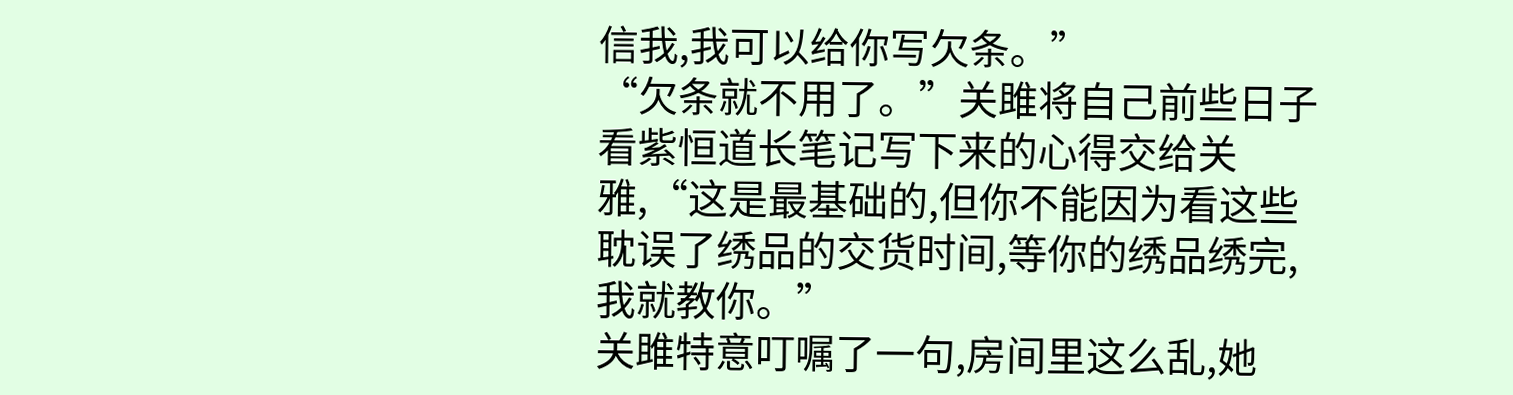信我,我可以给你写欠条。”
“欠条就不用了。”关雎将自己前些日子看紫恒道长笔记写下来的心得交给关雅,“这是最基础的,但你不能因为看这些耽误了绣品的交货时间,等你的绣品绣完,我就教你。”
关雎特意叮嘱了一句,房间里这么乱,她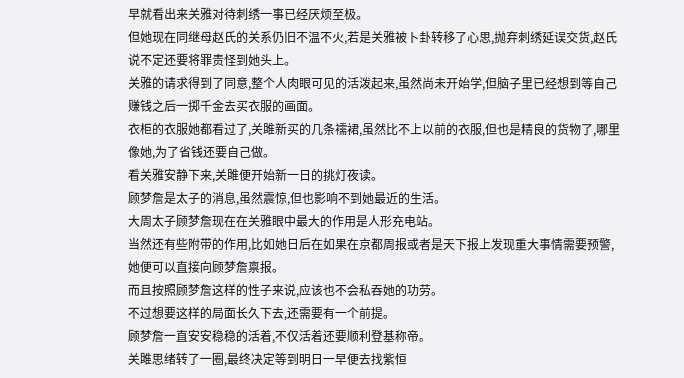早就看出来关雅对待刺绣一事已经厌烦至极。
但她现在同继母赵氏的关系仍旧不温不火,若是关雅被卜卦转移了心思,抛弃刺绣延误交货,赵氏说不定还要将罪责怪到她头上。
关雅的请求得到了同意,整个人肉眼可见的活泼起来,虽然尚未开始学,但脑子里已经想到等自己赚钱之后一掷千金去买衣服的画面。
衣柜的衣服她都看过了,关雎新买的几条襦裙,虽然比不上以前的衣服,但也是精良的货物了,哪里像她,为了省钱还要自己做。
看关雅安静下来,关雎便开始新一日的挑灯夜读。
顾梦詹是太子的消息,虽然震惊,但也影响不到她最近的生活。
大周太子顾梦詹现在在关雅眼中最大的作用是人形充电站。
当然还有些附带的作用,比如她日后在如果在京都周报或者是天下报上发现重大事情需要预警,她便可以直接向顾梦詹禀报。
而且按照顾梦詹这样的性子来说,应该也不会私吞她的功劳。
不过想要这样的局面长久下去,还需要有一个前提。
顾梦詹一直安安稳稳的活着,不仅活着还要顺利登基称帝。
关雎思绪转了一圈,最终决定等到明日一早便去找紫恒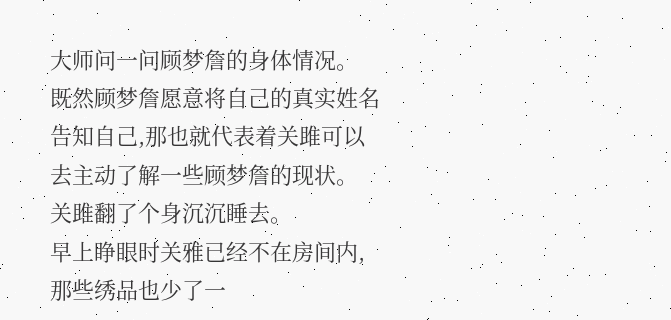大师问一问顾梦詹的身体情况。
既然顾梦詹愿意将自己的真实姓名告知自己,那也就代表着关雎可以去主动了解一些顾梦詹的现状。
关雎翻了个身沉沉睡去。
早上睁眼时关雅已经不在房间内,那些绣品也少了一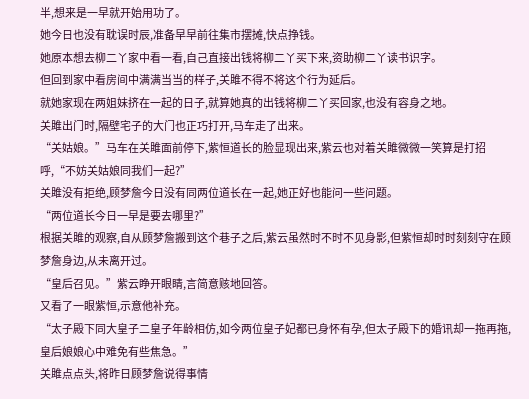半,想来是一早就开始用功了。
她今日也没有耽误时辰,准备早早前往集市摆摊,快点挣钱。
她原本想去柳二丫家中看一看,自己直接出钱将柳二丫买下来,资助柳二丫读书识字。
但回到家中看房间中满满当当的样子,关雎不得不将这个行为延后。
就她家现在两姐妹挤在一起的日子,就算她真的出钱将柳二丫买回家,也没有容身之地。
关雎出门时,隔壁宅子的大门也正巧打开,马车走了出来。
“关姑娘。”马车在关雎面前停下,紫恒道长的脸显现出来,紫云也对着关雎微微一笑算是打招呼,“不妨关姑娘同我们一起?”
关雎没有拒绝,顾梦詹今日没有同两位道长在一起,她正好也能问一些问题。
“两位道长今日一早是要去哪里?”
根据关雎的观察,自从顾梦詹搬到这个巷子之后,紫云虽然时不时不见身影,但紫恒却时时刻刻守在顾梦詹身边,从未离开过。
“皇后召见。”紫云睁开眼睛,言简意赅地回答。
又看了一眼紫恒,示意他补充。
“太子殿下同大皇子二皇子年龄相仿,如今两位皇子妃都已身怀有孕,但太子殿下的婚讯却一拖再拖,皇后娘娘心中难免有些焦急。”
关雎点点头,将昨日顾梦詹说得事情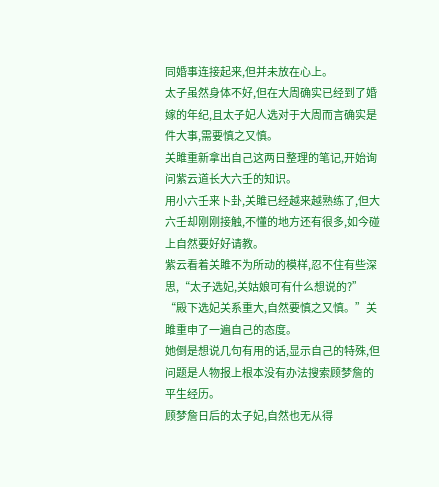同婚事连接起来,但并未放在心上。
太子虽然身体不好,但在大周确实已经到了婚嫁的年纪,且太子妃人选对于大周而言确实是件大事,需要慎之又慎。
关雎重新拿出自己这两日整理的笔记,开始询问紫云道长大六壬的知识。
用小六壬来卜卦,关雎已经越来越熟练了,但大六壬却刚刚接触,不懂的地方还有很多,如今碰上自然要好好请教。
紫云看着关雎不为所动的模样,忍不住有些深思,“太子选妃,关姑娘可有什么想说的?”
“殿下选妃关系重大,自然要慎之又慎。”关雎重申了一遍自己的态度。
她倒是想说几句有用的话,显示自己的特殊,但问题是人物报上根本没有办法搜索顾梦詹的平生经历。
顾梦詹日后的太子妃,自然也无从得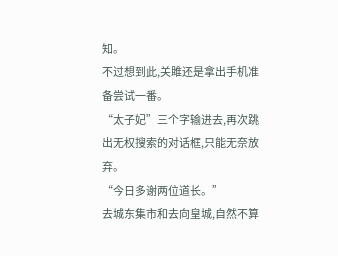知。
不过想到此,关雎还是拿出手机准备尝试一番。
“太子妃”三个字输进去,再次跳出无权搜索的对话框,只能无奈放弃。
“今日多谢两位道长。”
去城东集市和去向皇城,自然不算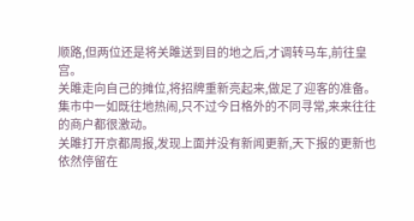顺路,但两位还是将关雎送到目的地之后,才调转马车,前往皇宫。
关雎走向自己的摊位,将招牌重新亮起来,做足了迎客的准备。
集市中一如既往地热闹,只不过今日格外的不同寻常,来来往往的商户都很激动。
关雎打开京都周报,发现上面并没有新闻更新,天下报的更新也依然停留在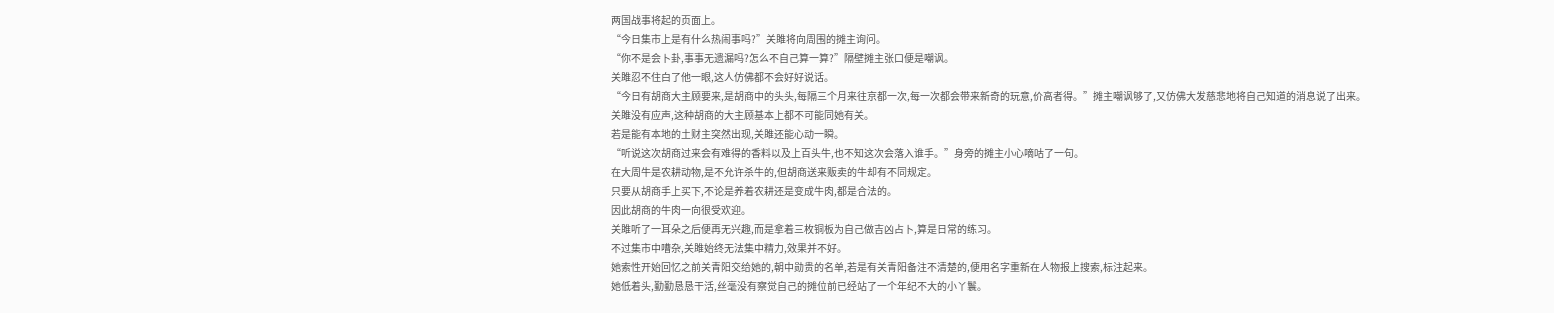两国战事将起的页面上。
“今日集市上是有什么热闹事吗?”关雎将向周围的摊主询问。
“你不是会卜卦,事事无遗漏吗?怎么不自己算一算?”隔壁摊主张口便是嘲讽。
关雎忍不住白了他一眼,这人仿佛都不会好好说话。
“今日有胡商大主顾要来,是胡商中的头头,每隔三个月来往京都一次,每一次都会带来新奇的玩意,价高者得。”摊主嘲讽够了,又仿佛大发慈悲地将自己知道的消息说了出来。
关雎没有应声,这种胡商的大主顾基本上都不可能同她有关。
若是能有本地的土财主突然出现,关雎还能心动一瞬。
“听说这次胡商过来会有难得的香料以及上百头牛,也不知这次会落入谁手。”身旁的摊主小心嘀咕了一句。
在大周牛是农耕动物,是不允许杀牛的,但胡商送来贩卖的牛却有不同规定。
只要从胡商手上买下,不论是养着农耕还是变成牛肉,都是合法的。
因此胡商的牛肉一向很受欢迎。
关雎听了一耳朵之后便再无兴趣,而是拿着三枚铜板为自己做吉凶占卜,算是日常的练习。
不过集市中嘈杂,关雎始终无法集中精力,效果并不好。
她索性开始回忆之前关青阳交给她的,朝中勋贵的名单,若是有关青阳备注不清楚的,便用名字重新在人物报上搜索,标注起来。
她低着头,勤勤恳恳干活,丝毫没有察觉自己的摊位前已经站了一个年纪不大的小丫鬟。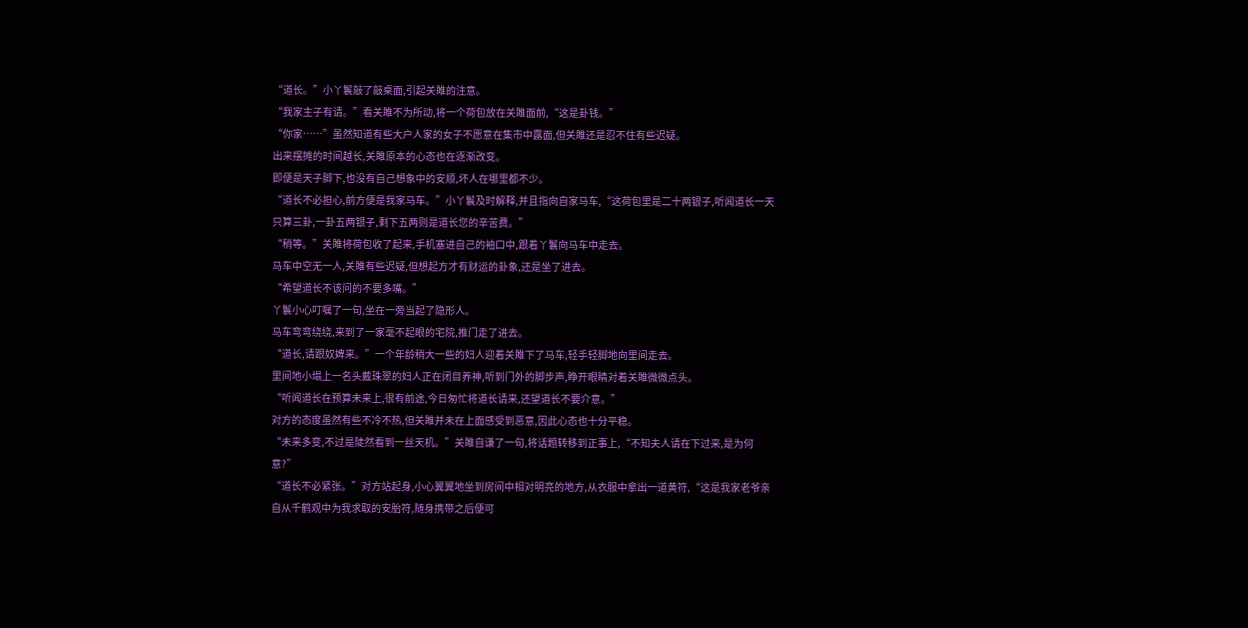“道长。”小丫鬟敲了敲桌面,引起关雎的注意。
“我家主子有请。”看关雎不为所动,将一个荷包放在关雎面前,“这是卦钱。”
“你家……”虽然知道有些大户人家的女子不愿意在集市中露面,但关雎还是忍不住有些迟疑。
出来摆摊的时间越长,关雎原本的心态也在逐渐改变。
即便是天子脚下,也没有自己想象中的安顺,坏人在哪里都不少。
“道长不必担心,前方便是我家马车。”小丫鬟及时解释,并且指向自家马车,“这荷包里是二十两银子,听闻道长一天只算三卦,一卦五两银子,剩下五两则是道长您的辛苦费。”
“稍等。”关雎将荷包收了起来,手机塞进自己的袖口中,跟着丫鬟向马车中走去。
马车中空无一人,关雎有些迟疑,但想起方才有财运的卦象,还是坐了进去。
“希望道长不该问的不要多嘴。”
丫鬟小心叮嘱了一句,坐在一旁当起了隐形人。
马车弯弯绕绕,来到了一家毫不起眼的宅院,推门走了进去。
“道长,请跟奴婢来。”一个年龄稍大一些的妇人迎着关雎下了马车,轻手轻脚地向里间走去。
里间地小塌上一名头戴珠翠的妇人正在闭目养神,听到门外的脚步声,睁开眼睛对着关雎微微点头。
“听闻道长在预算未来上,很有前途,今日匆忙将道长请来,还望道长不要介意。”
对方的态度虽然有些不冷不热,但关雎并未在上面感受到恶意,因此心态也十分平稳。
“未来多变,不过是陡然看到一丝天机。”关雎自谦了一句,将话题转移到正事上,“不知夫人请在下过来,是为何意?”
“道长不必紧张。”对方站起身,小心翼翼地坐到房间中相对明亮的地方,从衣服中拿出一道黄符,“这是我家老爷亲自从千鹤观中为我求取的安胎符,随身携带之后便可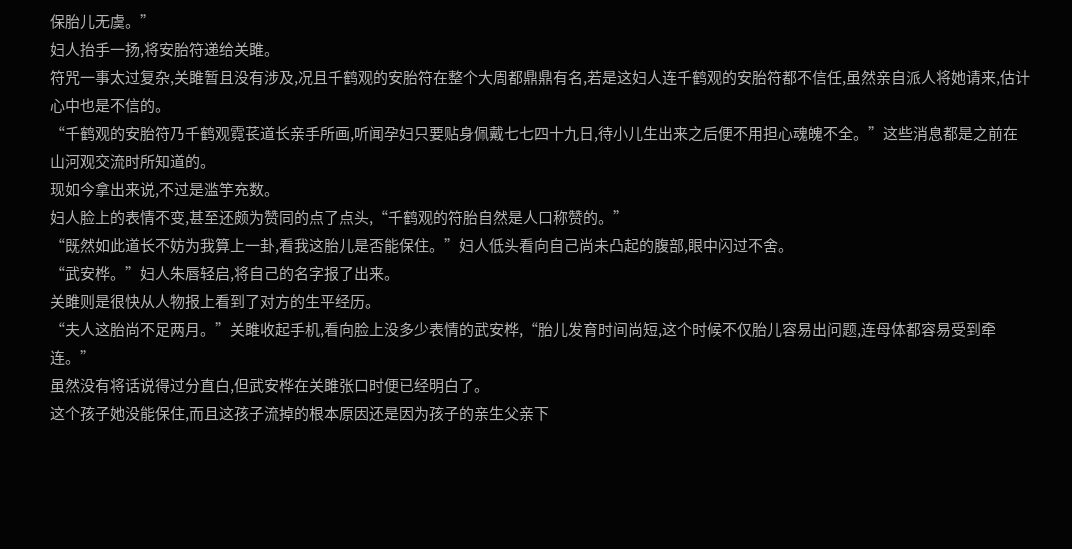保胎儿无虞。”
妇人抬手一扬,将安胎符递给关雎。
符咒一事太过复杂,关雎暂且没有涉及,况且千鹤观的安胎符在整个大周都鼎鼎有名,若是这妇人连千鹤观的安胎符都不信任,虽然亲自派人将她请来,估计心中也是不信的。
“千鹤观的安胎符乃千鹤观霓苌道长亲手所画,听闻孕妇只要贴身佩戴七七四十九日,待小儿生出来之后便不用担心魂魄不全。”这些消息都是之前在山河观交流时所知道的。
现如今拿出来说,不过是滥竽充数。
妇人脸上的表情不变,甚至还颇为赞同的点了点头,“千鹤观的符胎自然是人口称赞的。”
“既然如此道长不妨为我算上一卦,看我这胎儿是否能保住。”妇人低头看向自己尚未凸起的腹部,眼中闪过不舍。
“武安桦。”妇人朱唇轻启,将自己的名字报了出来。
关雎则是很快从人物报上看到了对方的生平经历。
“夫人这胎尚不足两月。”关雎收起手机,看向脸上没多少表情的武安桦,“胎儿发育时间尚短,这个时候不仅胎儿容易出问题,连母体都容易受到牵连。”
虽然没有将话说得过分直白,但武安桦在关雎张口时便已经明白了。
这个孩子她没能保住,而且这孩子流掉的根本原因还是因为孩子的亲生父亲下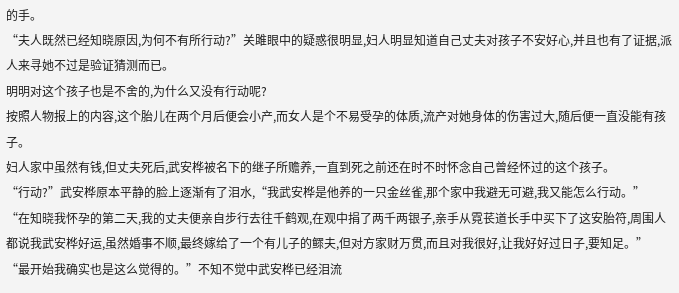的手。
“夫人既然已经知晓原因,为何不有所行动?”关雎眼中的疑惑很明显,妇人明显知道自己丈夫对孩子不安好心,并且也有了证据,派人来寻她不过是验证猜测而已。
明明对这个孩子也是不舍的,为什么又没有行动呢?
按照人物报上的内容,这个胎儿在两个月后便会小产,而女人是个不易受孕的体质,流产对她身体的伤害过大,随后便一直没能有孩子。
妇人家中虽然有钱,但丈夫死后,武安桦被名下的继子所赡养,一直到死之前还在时不时怀念自己曾经怀过的这个孩子。
“行动?”武安桦原本平静的脸上逐渐有了泪水,“我武安桦是他养的一只金丝雀,那个家中我避无可避,我又能怎么行动。”
“在知晓我怀孕的第二天,我的丈夫便亲自步行去往千鹤观,在观中捐了两千两银子,亲手从霓苌道长手中买下了这安胎符,周围人都说我武安桦好运,虽然婚事不顺,最终嫁给了一个有儿子的鳏夫,但对方家财万贯,而且对我很好,让我好好过日子,要知足。”
“最开始我确实也是这么觉得的。”不知不觉中武安桦已经泪流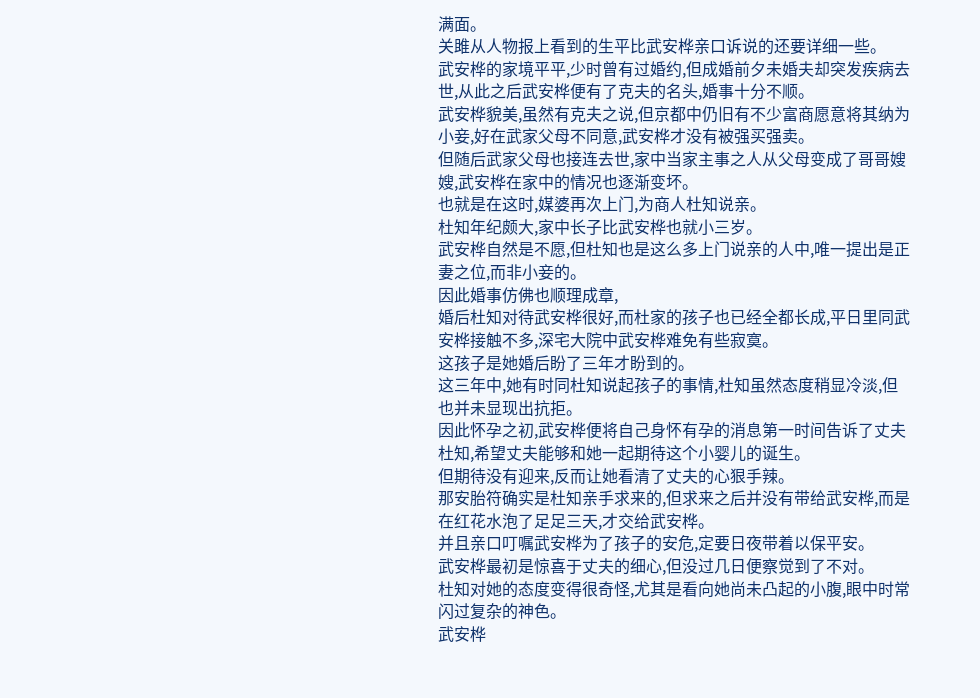满面。
关雎从人物报上看到的生平比武安桦亲口诉说的还要详细一些。
武安桦的家境平平,少时曾有过婚约,但成婚前夕未婚夫却突发疾病去世,从此之后武安桦便有了克夫的名头,婚事十分不顺。
武安桦貌美,虽然有克夫之说,但京都中仍旧有不少富商愿意将其纳为小妾,好在武家父母不同意,武安桦才没有被强买强卖。
但随后武家父母也接连去世,家中当家主事之人从父母变成了哥哥嫂嫂,武安桦在家中的情况也逐渐变坏。
也就是在这时,媒婆再次上门,为商人杜知说亲。
杜知年纪颇大,家中长子比武安桦也就小三岁。
武安桦自然是不愿,但杜知也是这么多上门说亲的人中,唯一提出是正妻之位,而非小妾的。
因此婚事仿佛也顺理成章,
婚后杜知对待武安桦很好,而杜家的孩子也已经全都长成,平日里同武安桦接触不多,深宅大院中武安桦难免有些寂寞。
这孩子是她婚后盼了三年才盼到的。
这三年中,她有时同杜知说起孩子的事情,杜知虽然态度稍显冷淡,但也并未显现出抗拒。
因此怀孕之初,武安桦便将自己身怀有孕的消息第一时间告诉了丈夫杜知,希望丈夫能够和她一起期待这个小婴儿的诞生。
但期待没有迎来,反而让她看清了丈夫的心狠手辣。
那安胎符确实是杜知亲手求来的,但求来之后并没有带给武安桦,而是在红花水泡了足足三天,才交给武安桦。
并且亲口叮嘱武安桦为了孩子的安危,定要日夜带着以保平安。
武安桦最初是惊喜于丈夫的细心,但没过几日便察觉到了不对。
杜知对她的态度变得很奇怪,尤其是看向她尚未凸起的小腹,眼中时常闪过复杂的神色。
武安桦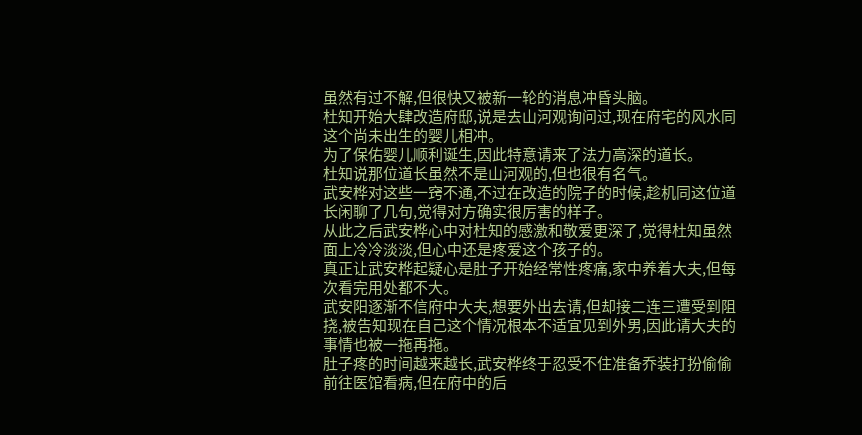虽然有过不解,但很快又被新一轮的消息冲昏头脑。
杜知开始大肆改造府邸,说是去山河观询问过,现在府宅的风水同这个尚未出生的婴儿相冲。
为了保佑婴儿顺利诞生,因此特意请来了法力高深的道长。
杜知说那位道长虽然不是山河观的,但也很有名气。
武安桦对这些一窍不通,不过在改造的院子的时候,趁机同这位道长闲聊了几句,觉得对方确实很厉害的样子。
从此之后武安桦心中对杜知的感激和敬爱更深了,觉得杜知虽然面上冷冷淡淡,但心中还是疼爱这个孩子的。
真正让武安桦起疑心是肚子开始经常性疼痛,家中养着大夫,但每次看完用处都不大。
武安阳逐渐不信府中大夫,想要外出去请,但却接二连三遭受到阻挠,被告知现在自己这个情况根本不适宜见到外男,因此请大夫的事情也被一拖再拖。
肚子疼的时间越来越长,武安桦终于忍受不住准备乔装打扮偷偷前往医馆看病,但在府中的后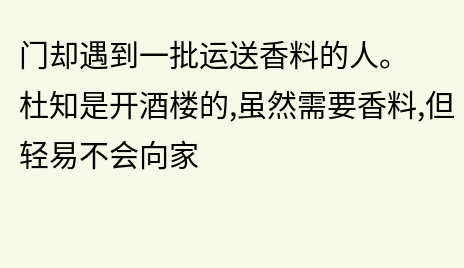门却遇到一批运送香料的人。
杜知是开酒楼的,虽然需要香料,但轻易不会向家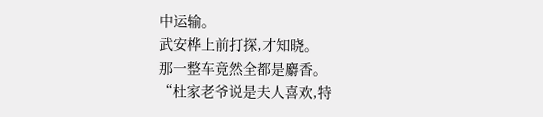中运输。
武安桦上前打探,才知晓。
那一整车竟然全都是麝香。
“杜家老爷说是夫人喜欢,特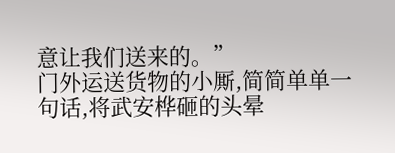意让我们送来的。”
门外运送货物的小厮,简简单单一句话,将武安桦砸的头晕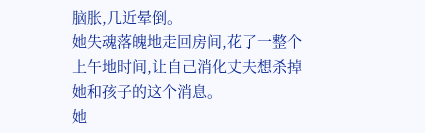脑胀,几近晕倒。
她失魂落魄地走回房间,花了一整个上午地时间,让自己消化丈夫想杀掉她和孩子的这个消息。
她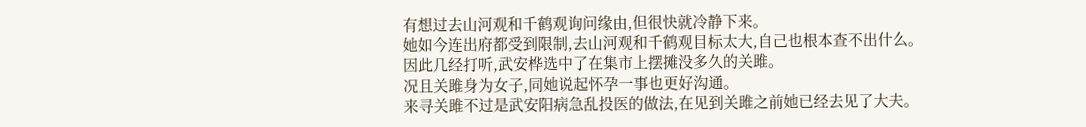有想过去山河观和千鹤观询问缘由,但很快就冷静下来。
她如今连出府都受到限制,去山河观和千鹤观目标太大,自己也根本查不出什么。
因此几经打听,武安桦选中了在集市上摆摊没多久的关雎。
况且关雎身为女子,同她说起怀孕一事也更好沟通。
来寻关雎不过是武安阳病急乱投医的做法,在见到关雎之前她已经去见了大夫。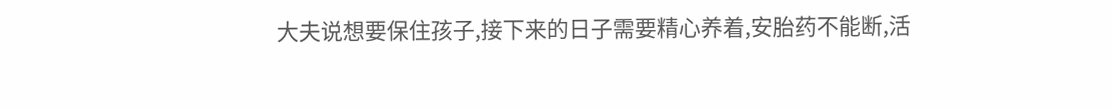大夫说想要保住孩子,接下来的日子需要精心养着,安胎药不能断,活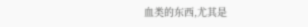血类的东西,尤其是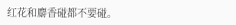红花和麝香碰都不要碰。